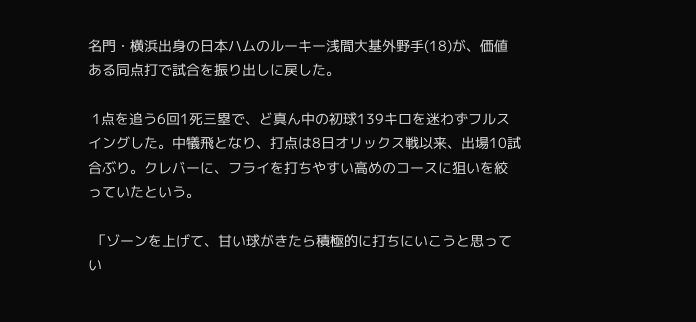名門・横浜出身の日本ハムのルーキー浅間大基外野手(18)が、価値ある同点打で試合を振り出しに戻した。

 1点を追う6回1死三塁で、ど真ん中の初球139キロを迷わずフルスイングした。中犠飛となり、打点は8日オリックス戦以来、出場10試合ぶり。クレバーに、フライを打ちやすい高めのコースに狙いを絞っていたという。

 「ゾーンを上げて、甘い球がきたら積極的に打ちにいこうと思ってい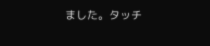ました。タッチ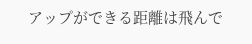アップができる距離は飛んで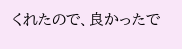くれたので、良かったで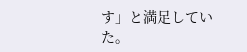す」と満足していた。